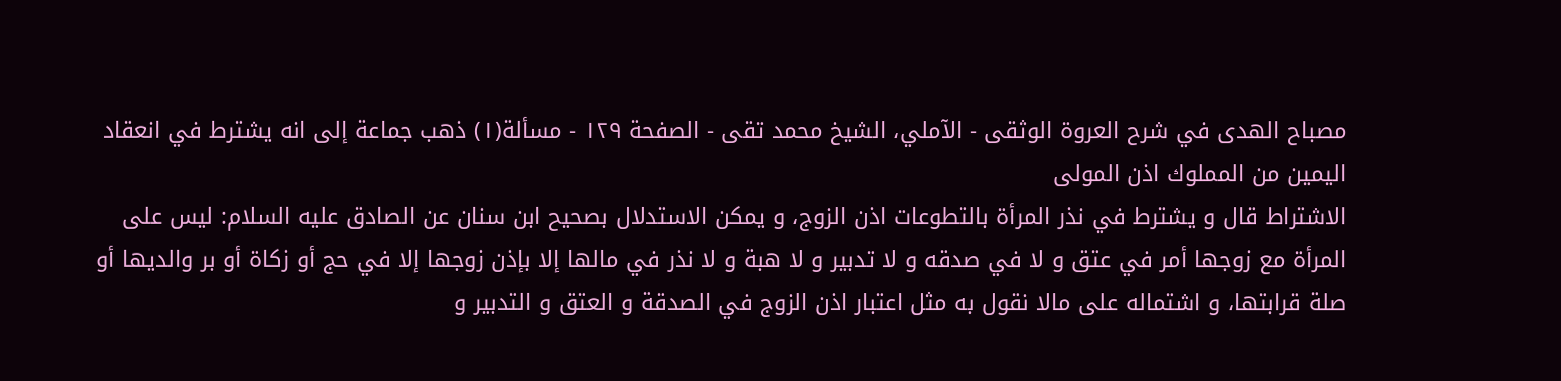مصباح الهدى في شرح العروة الوثقى - الآملي، الشيخ محمد تقى - الصفحة ١٢٩ - مسألة(١) ذهب جماعة إلى انه يشترط في انعقاد اليمين من المملوك اذن المولى
الاشتراط قال و يشترط في نذر المرأة بالتطوعات اذن الزوج، و يمكن الاستدلال بصحيح ابن سنان عن الصادق عليه السلام: ليس على المرأة مع زوجها أمر في عتق و لا في صدقه و لا تدبير و لا هبة و لا نذر في مالها إلا بإذن زوجها إلا في حج أو زكاة أو بر والديها أو صلة قرابتها، و اشتماله على مالا نقول به مثل اعتبار اذن الزوج في الصدقة و العتق و التدبير و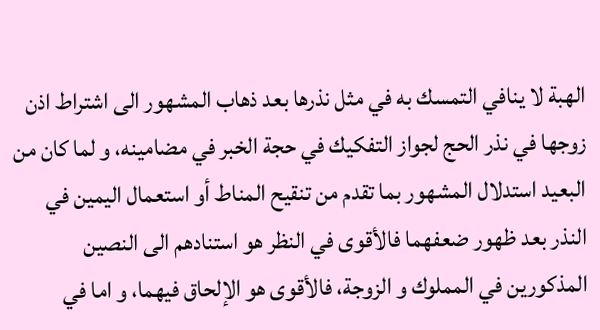الهبة لا ينافي التمسك به في مثل نذرها بعد ذهاب المشهور الى اشتراط اذن زوجها في نذر الحج لجواز التفكيك في حجة الخبر في مضامينه، و لما كان من البعيد استدلال المشهور بما تقدم من تنقيح المناط أو استعمال اليمين في النذر بعد ظهور ضعفهما فالأقوى في النظر هو استنادهم الى النصين المذكورين في المملوك و الزوجة، فالأقوى هو الإلحاق فيهما، و اما في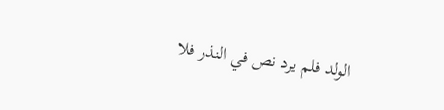الولد فلم يرد نص في النذر فلا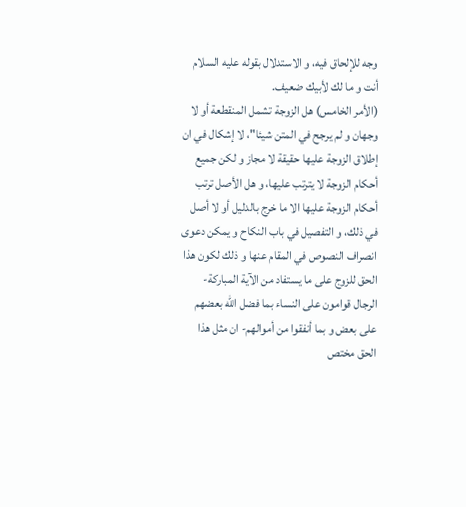وجه للإلحاق فيه، و الاستدلال بقوله عليه السلام أنت و ما لك لأبيك ضعيف.
(الأمر الخامس) هل الزوجة تشمل المنقطعة أو لا وجهان و لم يرجح في المتن شيئا"، لا إشكال في ان إطلاق الزوجة عليها حقيقة لا مجاز و لكن جميع أحكام الزوجة لا يترتب عليها، و هل الأصل ترتب أحكام الزوجة عليها الا ما خرج بالدليل أو لا أصل في ذلك، و التفصيل في باب النكاح و يمكن دعوى انصراف النصوص في المقام عنها و ذلك لكون هذا الحق للزوج على ما يستفاد من الآية المباركة- الرجال قوامون على النساء بما فضل الله بعضهم على بعض و بما أنفقوا من أموالهم- ان مثل هذا الحق مختص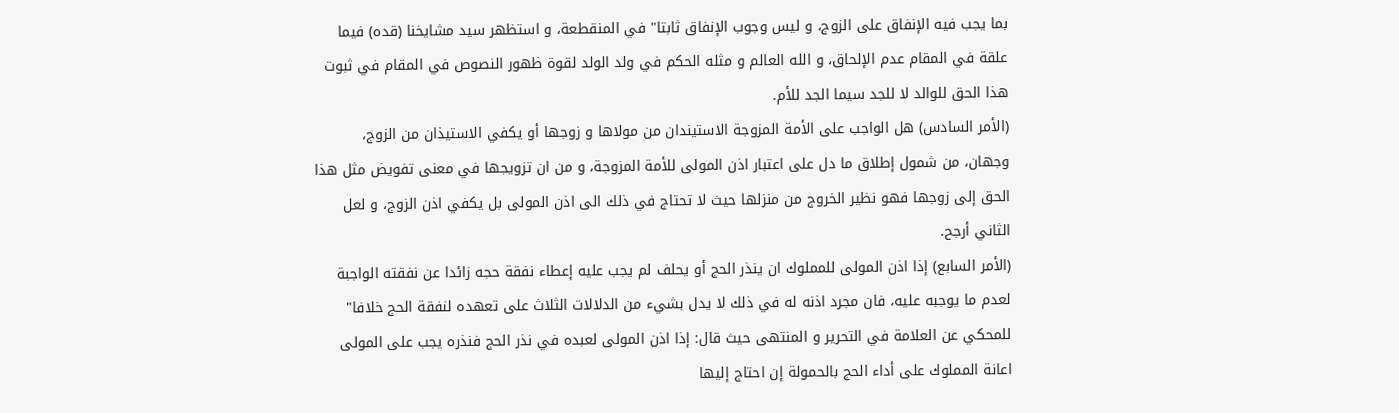بما يجب فيه الإنفاق على الزوج، و ليس وجوب الإنفاق ثابتا" في المنقطعة، و استظهر سيد مشايخنا (قده) فيما علقة في المقام عدم الإلحاق، و الله العالم و مثله الحكم في ولد الولد لقوة ظهور النصوص في المقام في ثبوت هذا الحق للوالد لا للجد سيما الجد للأم.
(الأمر السادس) هل الواجب على الأمة المزوجة الاستيندان من مولاها و زوجها أو يكفي الاستيذان من الزوج، وجهان، من شمول إطلاق ما دل على اعتبار اذن المولى للأمة المزوجة، و من ان تزويجها في معنى تفويض مثل هذا الحق إلى زوجها فهو نظير الخروج من منزلها حيث لا تحتاج في ذلك الى اذن المولى بل يكفي اذن الزوج، و لعل الثاني أرجح.
(الأمر السابع) إذا اذن المولى للمملوك ان ينذر الحج أو يحلف لم يجب عليه إعطاء نفقة حجه زائدا عن نفقته الواجبة لعدم ما يوجبه عليه، فان مجرد اذنه له في ذلك لا يدل بشيء من الدلالات الثلاث على تعهده لنفقة الحج خلافا" للمحكي عن العلامة في التحرير و المنتهى حيث قال: إذا اذن المولى لعبده في نذر الحج فنذره يجب على المولى اعانة المملوك على أداء الحج بالحمولة إن احتاج إليها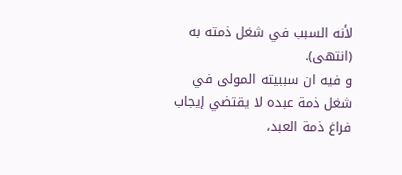لأنه السبب في شغل ذمته به (انتهى).
و فيه ان سببيته المولى في شغل ذمة عبده لا يقتضي إيجاب فراغ ذمة العبد،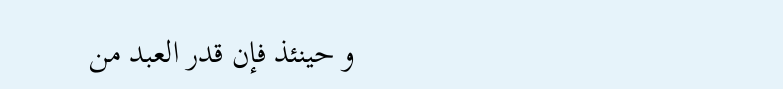و حينئذ فإن قدر العبد من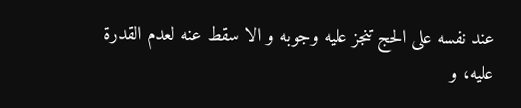عند نفسه على الحج تنجز عليه وجوبه و الا سقط عنه لعدم القدرة عليه، و